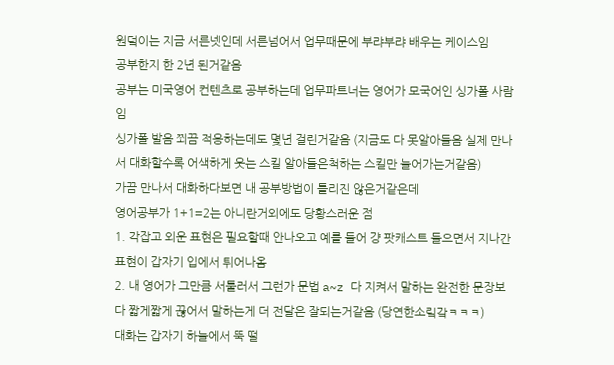원덬이는 지금 서른넷인데 서른넘어서 업무때문에 부랴부랴 배우는 케이스임
공부한지 한 2년 된거같음
공부는 미국영어 컨텐츠로 공부하는데 업무파트너는 영어가 모국어인 싱가폴 사람임
싱가폴 발음 쬐끔 적응하는데도 몇년 걸린거같음 (지금도 다 못알아들음 실제 만나서 대화할수록 어색하게 웃는 스킬 알아들은척하는 스킬만 늘어가는거같음)
가끔 만나서 대화하다보면 내 공부방법이 틀리진 않은거같은데
영어공부가 1+1=2는 아니란거외에도 당황스러운 점
1. 각잡고 외운 표현은 필요할때 안나오고 예를 들어 걍 팟캐스트 들으면서 지나간 표현이 갑자기 입에서 튀어나옴
2. 내 영어가 그만큼 서툴러서 그런가 문법 a~z 다 지켜서 말하는 완전한 문장보다 짧게짧게 끊어서 말하는게 더 전달은 잘되는거같음 (당연한소맄갘ㅋㅋㅋ)
대화는 갑자기 하늘에서 뚝 떨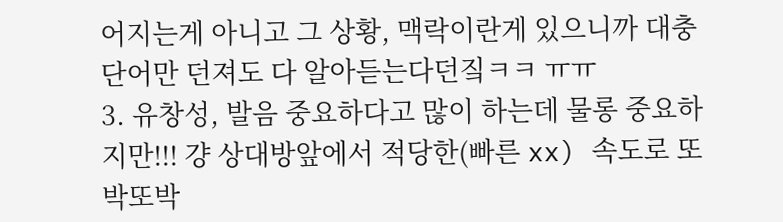어지는게 아니고 그 상황, 맥락이란게 있으니까 대충 단어만 던져도 다 알아듣는다던짘ㅋㅋ ㅠㅠ
3. 유창성, 발음 중요하다고 많이 하는데 물롱 중요하지만!!! 걍 상대방앞에서 적당한(빠른 xx) 속도로 또박또박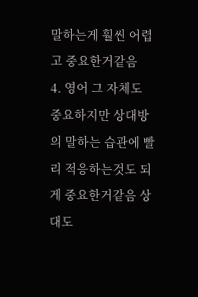말하는게 훨씬 어렵고 중요한거같음
4. 영어 그 자체도 중요하지만 상대방의 말하는 습관에 빨리 적응하는것도 되게 중요한거같음 상대도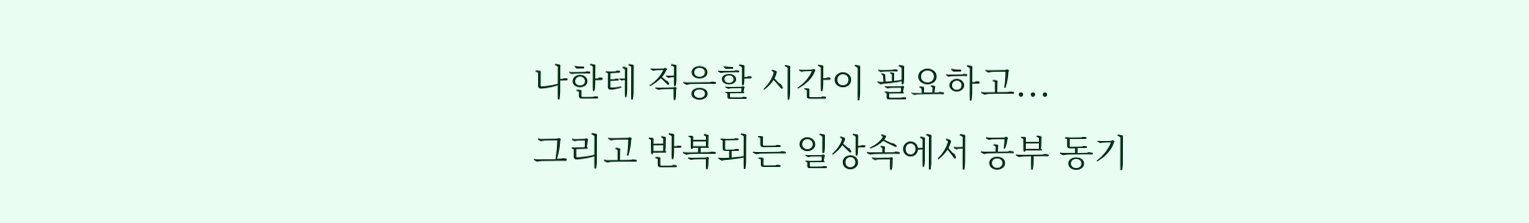나한테 적응할 시간이 필요하고...
그리고 반복되는 일상속에서 공부 동기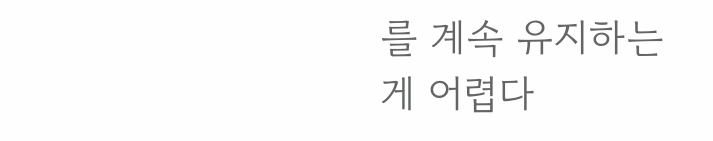를 계속 유지하는게 어렵다